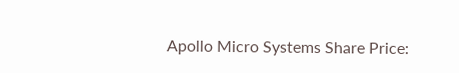Apollo Micro Systems Share Price: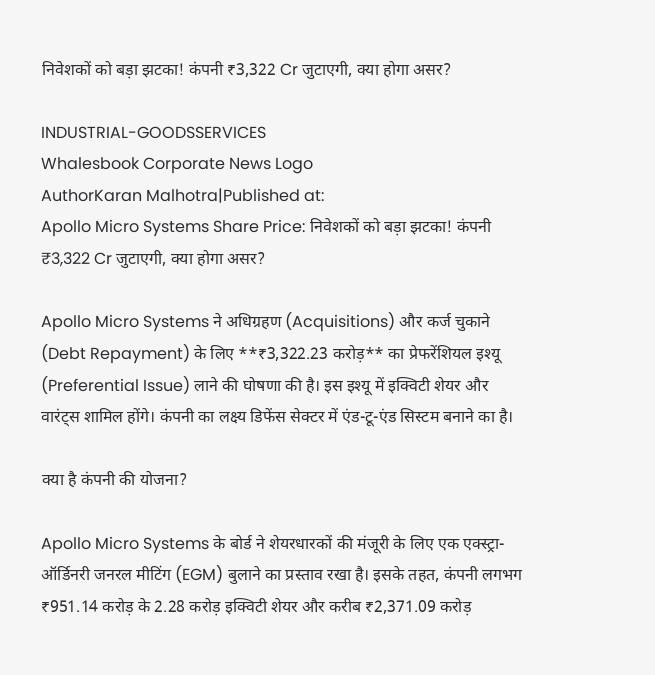निवेशकों को बड़ा झटका! कंपनी ₹3,322 Cr जुटाएगी, क्या होगा असर?

INDUSTRIAL-GOODSSERVICES
Whalesbook Corporate News Logo
AuthorKaran Malhotra|Published at:
Apollo Micro Systems Share Price: निवेशकों को बड़ा झटका! कंपनी ₹3,322 Cr जुटाएगी, क्या होगा असर?

Apollo Micro Systems ने अधिग्रहण (Acquisitions) और कर्ज चुकाने (Debt Repayment) के लिए **₹3,322.23 करोड़** का प्रेफरेंशियल इश्यू (Preferential Issue) लाने की घोषणा की है। इस इश्यू में इक्विटी शेयर और वारंट्स शामिल होंगे। कंपनी का लक्ष्य डिफेंस सेक्टर में एंड-टू-एंड सिस्टम बनाने का है।

क्या है कंपनी की योजना?

Apollo Micro Systems के बोर्ड ने शेयरधारकों की मंजूरी के लिए एक एक्स्ट्रा-ऑर्डिनरी जनरल मीटिंग (EGM) बुलाने का प्रस्ताव रखा है। इसके तहत, कंपनी लगभग ₹951.14 करोड़ के 2.28 करोड़ इक्विटी शेयर और करीब ₹2,371.09 करोड़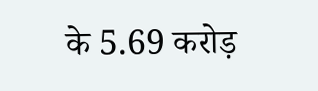के 5.69 करोड़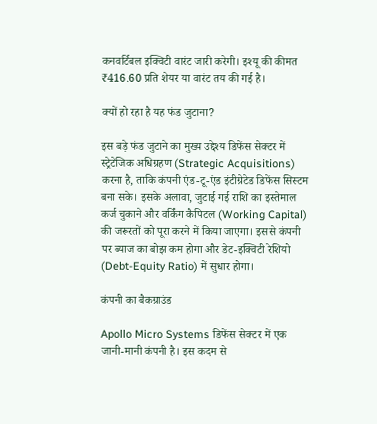कनवर्टिबल इक्विटी वारंट जारी करेगी। इश्यू की कीमत ₹416.60 प्रति शेयर या वारंट तय की गई है।

क्यों हो रहा है यह फंड जुटाना?

इस बड़े फंड जुटाने का मुख्य उद्देश्य डिफेंस सेक्टर में स्ट्रेटेजिक अधिग्रहण (Strategic Acquisitions) करना है, ताकि कंपनी एंड-टू-एंड इंटीग्रेटेड डिफेंस सिस्टम बना सके। इसके अलावा, जुटाई गई राशि का इस्तेमाल कर्ज चुकाने और वर्किंग कैपिटल (Working Capital) की जरूरतों को पूरा करने में किया जाएगा। इससे कंपनी पर ब्याज का बोझ कम होगा और डेट-इक्विटी रेशियो (Debt-Equity Ratio) में सुधार होगा।

कंपनी का बैकग्राउंड

Apollo Micro Systems डिफेंस सेक्टर में एक जानी-मानी कंपनी है। इस कदम से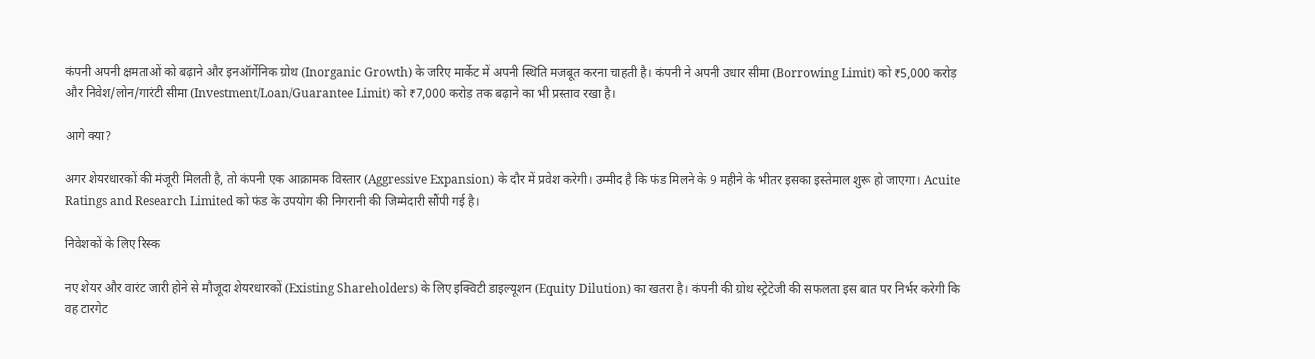कंपनी अपनी क्षमताओं को बढ़ाने और इनऑर्गेनिक ग्रोथ (Inorganic Growth) के जरिए मार्केट में अपनी स्थिति मजबूत करना चाहती है। कंपनी ने अपनी उधार सीमा (Borrowing Limit) को ₹5,000 करोड़ और निवेश/लोन/गारंटी सीमा (Investment/Loan/Guarantee Limit) को ₹7,000 करोड़ तक बढ़ाने का भी प्रस्ताव रखा है।

आगे क्या?

अगर शेयरधारकों की मंजूरी मिलती है, तो कंपनी एक आक्रामक विस्तार (Aggressive Expansion) के दौर में प्रवेश करेगी। उम्मीद है कि फंड मिलने के 9 महीने के भीतर इसका इस्तेमाल शुरू हो जाएगा। Acuite Ratings and Research Limited को फंड के उपयोग की निगरानी की जिम्मेदारी सौंपी गई है।

निवेशकों के लिए रिस्क

नए शेयर और वारंट जारी होने से मौजूदा शेयरधारकों (Existing Shareholders) के लिए इक्विटी डाइल्यूशन (Equity Dilution) का खतरा है। कंपनी की ग्रोथ स्ट्रेटेजी की सफलता इस बात पर निर्भर करेगी कि वह टारगेट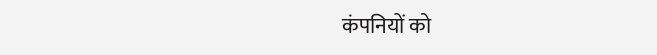कंपनियों को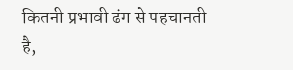कितनी प्रभावी ढंग से पहचानती है,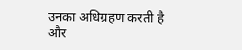उनका अधिग्रहण करती है और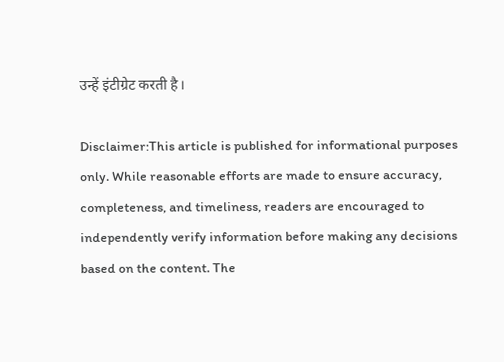उन्हें इंटीग्रेट करती है।

Disclaimer:This article is published for informational purposes only. While reasonable efforts are made to ensure accuracy, completeness, and timeliness, readers are encouraged to independently verify information before making any decisions based on the content. The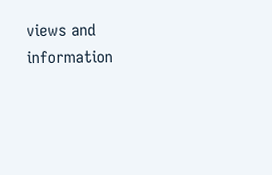views and information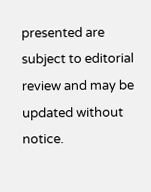presented are subject to editorial review and may be updated without notice.